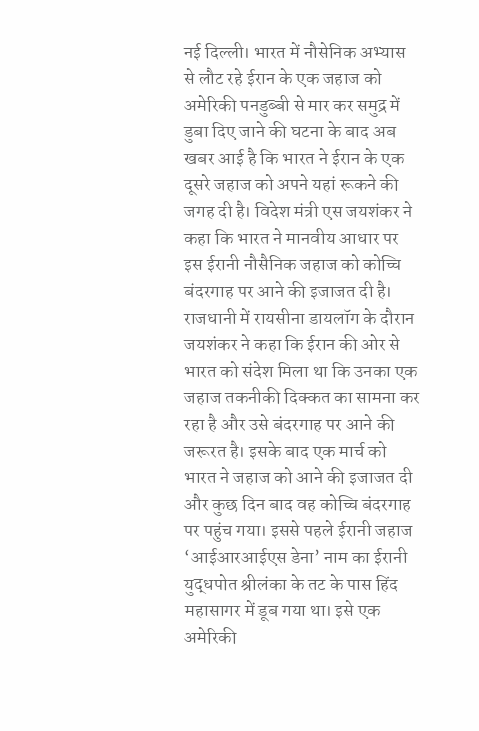नई दिल्ली। भारत में नौसेनिक अभ्यास से लौट रहे ईरान के एक जहाज को अमेरिकी पनडुब्बी से मार कर समुद्र में डुबा दिए जाने की घटना के बाद अब खबर आई है कि भारत ने ईरान के एक दूसरे जहाज को अपने यहां रूकने की जगह दी है। विदेश मंत्री एस जयशंकर ने कहा कि भारत ने मानवीय आधार पर इस ईरानी नौसैनिक जहाज को कोच्चि बंदरगाह पर आने की इजाजत दी है।
राजधानी में रायसीना डायलॉग के दौरान जयशंकर ने कहा कि ईरान की ओर से भारत को संदेश मिला था कि उनका एक जहाज तकनीकी दिक्कत का सामना कर रहा है और उसे बंदरगाह पर आने की जरूरत है। इसके बाद एक मार्च को भारत ने जहाज को आने की इजाजत दी और कुछ दिन बाद वह कोच्चि बंदरगाह पर पहुंच गया। इससे पहले ईरानी जहाज ‘आईआरआईएस डेना’ नाम का ईरानी युद्धपोत श्रीलंका के तट के पास हिंद महासागर में डूब गया था। इसे एक अमेरिकी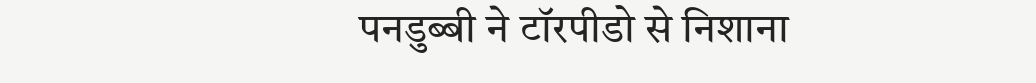पनडुब्बी ने टॉरपीडो से निशाना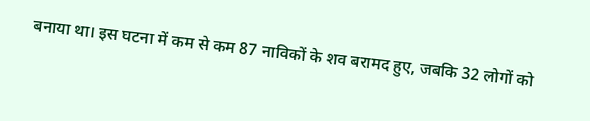बनाया था। इस घटना में कम से कम 87 नाविकों के शव बरामद हुए, जबकि 32 लोगों को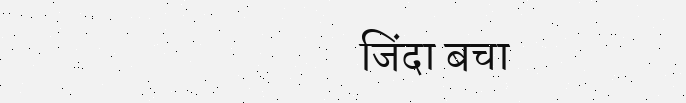जिंदा बचा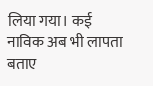लिया गया। कई नाविक अब भी लापता बताए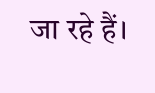जा रहे हैं।